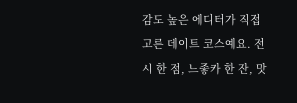감도 높은 에디터가 직접 고른 데이트 코스예요. 전시 한 점, 느좋카 한 잔, 맛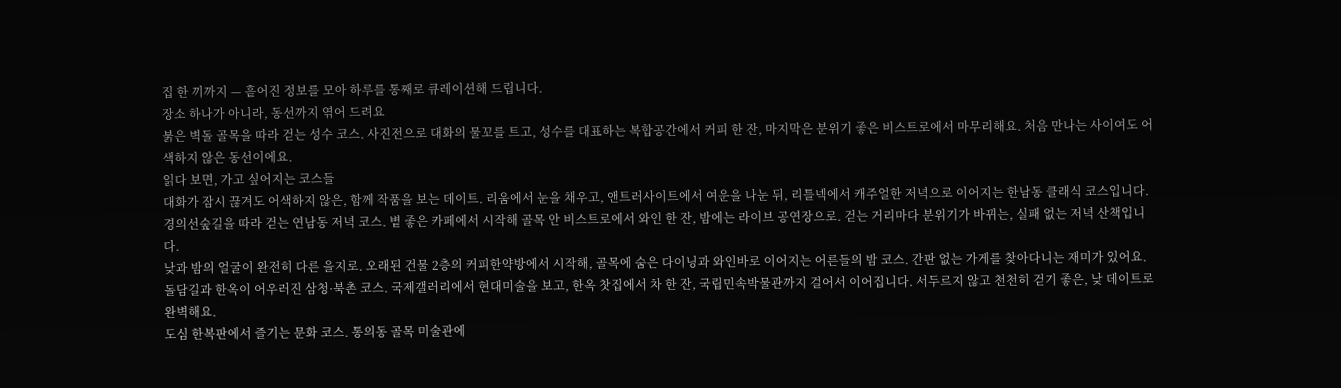집 한 끼까지 — 흩어진 정보를 모아 하루를 통째로 큐레이션해 드립니다.
장소 하나가 아니라, 동선까지 엮어 드려요
붉은 벽돌 골목을 따라 걷는 성수 코스. 사진전으로 대화의 물꼬를 트고, 성수를 대표하는 복합공간에서 커피 한 잔, 마지막은 분위기 좋은 비스트로에서 마무리해요. 처음 만나는 사이여도 어색하지 않은 동선이에요.
읽다 보면, 가고 싶어지는 코스들
대화가 잠시 끊겨도 어색하지 않은, 함께 작품을 보는 데이트. 리움에서 눈을 채우고, 앤트러사이트에서 여운을 나눈 뒤, 리틀넥에서 캐주얼한 저녁으로 이어지는 한남동 클래식 코스입니다.
경의선숲길을 따라 걷는 연남동 저녁 코스. 볕 좋은 카페에서 시작해 골목 안 비스트로에서 와인 한 잔, 밤에는 라이브 공연장으로. 걷는 거리마다 분위기가 바뀌는, 실패 없는 저녁 산책입니다.
낮과 밤의 얼굴이 완전히 다른 을지로. 오래된 건물 2층의 커피한약방에서 시작해, 골목에 숨은 다이닝과 와인바로 이어지는 어른들의 밤 코스. 간판 없는 가게를 찾아다니는 재미가 있어요.
돌담길과 한옥이 어우러진 삼청·북촌 코스. 국제갤러리에서 현대미술을 보고, 한옥 찻집에서 차 한 잔, 국립민속박물관까지 걸어서 이어집니다. 서두르지 않고 천천히 걷기 좋은, 낮 데이트로 완벽해요.
도심 한복판에서 즐기는 문화 코스. 통의동 골목 미술관에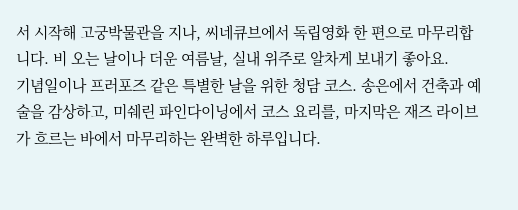서 시작해 고궁박물관을 지나, 씨네큐브에서 독립영화 한 편으로 마무리합니다. 비 오는 날이나 더운 여름날, 실내 위주로 알차게 보내기 좋아요.
기념일이나 프러포즈 같은 특별한 날을 위한 청담 코스. 송은에서 건축과 예술을 감상하고, 미쉐린 파인다이닝에서 코스 요리를, 마지막은 재즈 라이브가 흐르는 바에서 마무리하는 완벽한 하루입니다.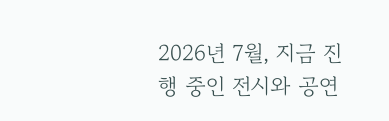2026년 7월, 지금 진행 중인 전시와 공연